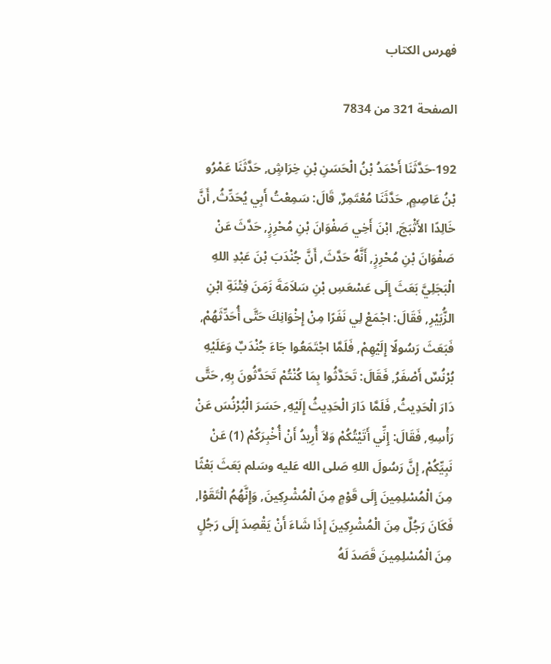فهرس الكتاب

الصفحة 321 من 7834

192-حَدَّثَنَا أَحْمَدُ بْنُ الْحَسَنِ بْنِ خِرَاشٍ, حَدَّثَنَا عَمْرُو بْنُ عَاصِمٍ, حَدَّثَنَا مُعْتَمِرٌ, قَالَ: سَمِعْتُ أَبِي يُحَدِّثُ, أَنَّ خَالِدًا الأَثْبَجَ, ابْنَ أَخِي صَفْوَانَ بْنِ مُحْرِزٍ, حَدَّثَ عَنْ صَفْوَانَ بْنِ مُحْرِزٍ, أَنَّهُ حَدَّثَ, أَنَّ جُنْدَبَ بْنَ عَبْدِ اللهِ الْبَجَلِيَّ بَعَثَ إِلَى عَسْعَسِ بْنِ سَلاَمَةَ زَمَنَ فِتْنَةِ ابْنِ الزُّبَيْرِ, فَقَالَ: اجْمَعْ لِي نَفَرًا مِنْ إِخْوَانِكَ حَتَّى أُحَدِّثَهُمْ, فَبَعَثَ رَسُولًا إِلَيْهِمْ, فَلَمَّا اجْتَمَعُوا جَاءَ جُنْدَبٌ وَعَلَيْهِ بُرْنُسٌ أَصْفَرُ, فَقَالَ: تَحَدَّثُوا بِمَا كُنْتُمْ تَحَدَّثُونَ بِهِ, حَتَّى دَارَ الْحَدِيثُ, فَلَمَّا دَارَ الْحَدِيثُ إِلَيْهِ, حَسَرَ الْبُرْنُسَ عَنْ رَأْسِهِ, فَقَالَ: إِنِّي أَتَيْتُكُمْ وَلاَ أُرِيدُ أَنْ أُخْبِرَكُمْ (1) عَنْ نَبِيِّكُمْ, إِنَّ رَسُولَ اللهِ صَلى الله عَليه وسَلم بَعَثَ بَعْثًا مِنَ الْمُسْلِمِينَ إِلَى قَوْمٍ مِنَ الْمُشْرِكِينَ, وَإِنَّهُمُ الْتَقَوْا, فَكَانَ رَجُلٌ مِنَ الْمُشْرِكِينَ إِذَا شَاءَ أَنْ يَقْصِدَ إِلَى رَجُلٍ مِنَ الْمُسْلِمِينَ قَصَدَ لَهُ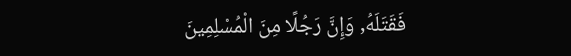فَقَتَلَهُ, وَإِنَّ رَجُلًا مِنَ الْمُسْلِمِينَ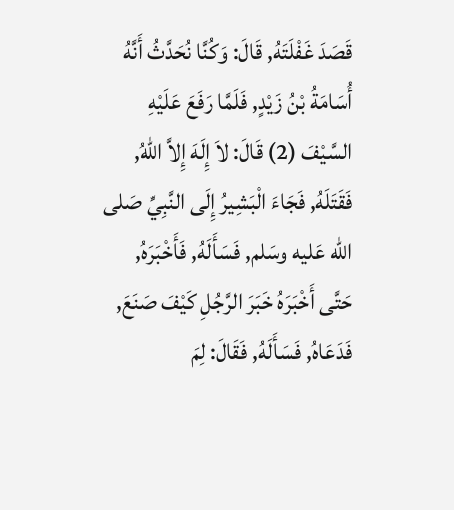قَصَدَ غَفْلَتَهُ, قَالَ: وَكُنَّا نُحَدَّثُ أَنَّهُ أُسَامَةُ بْنُ زَيْدٍ, فَلَمَّا رَفَعَ عَلَيْهِ السَّيْفَ (2) قَالَ: لاَ إِلَهَ إِلاَّ اللهُ, فَقَتَلَهُ, فَجَاءَ الْبَشِيرُ إِلَى النَّبِيِّ صَلى الله عَليه وسَلم, فَسَأَلَهُ, فَأَخْبَرَهُ, حَتَّى أَخْبَرَهُ خَبَرَ الرَّجُلِ كَيْفَ صَنَعَ, فَدَعَاهُ, فَسَأَلَهُ, فَقَالَ: لِمَ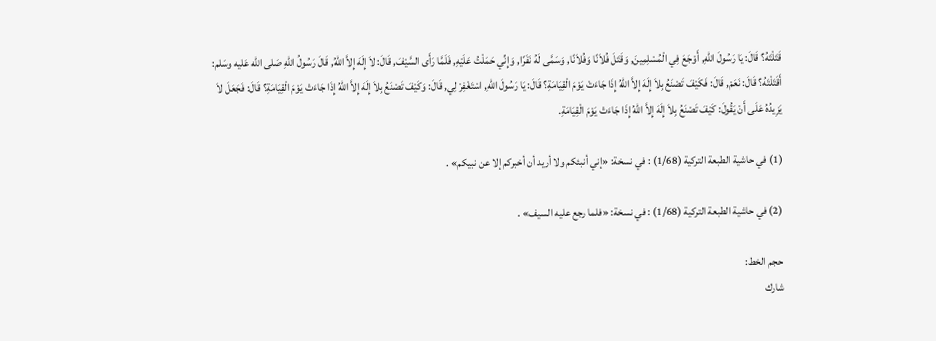قَتَلْتَهُ؟ قَالَ: يَا رَسُولَ اللهِ, أَوْجَعَ فِي الْمُسْلِمِينَ, وَقَتَلَ فُلاَنًا وَفُلاَنًا, وَسَمَّى لَهُ نَفَرًا, وَإِنِّي حَمَلْتُ عَلَيْهِ, فَلَمَّا رَأَى السَّيْفَ, قَالَ: لاَ إِلَهَ إِلاَّ اللهُ, قَالَ رَسُولُ اللهِ صَلى الله عَليه وسَلم: أَقَتَلْتَهُ؟ قَالَ: نَعَمْ, قَالَ: فَكَيْفَ تَصْنَعُ بِلاَ إِلَهَ إِلاَّ اللهُ إِذَا جَاءَتْ يَوْمَ الْقِيَامَةِ؟ قَالَ: يَا رَسُولَ اللهِ, اسْتَغْفِرْ لِي, قَالَ: وَكَيْفَ تَصْنَعُ بِلاَ إِلَهَ إِلاَّ اللهُ إِذَا جَاءَتْ يَوْمَ الْقِيَامَةِ؟ قَالَ: فَجَعَلَ لاَ يَزِيدُهُ عَلَى أَنْ يَقُولَ: كَيْفَ تَصْنَعُ بِلاَ إِلَهَ إِلاَّ اللهُ إِذَا جَاءَتْ يَوْمَ الْقِيَامَةِ.

(1) في حاشية الطبعة التركية (1/68) : في نسخة: «إني أنبئكم ولا أريد أن أخبركم إلا عن نبيكم» .

(2) في حاشية الطبعة التركية (1/68) : في نسخة: «فلما رجع عليه السيف» .

حجم الخط:
شارك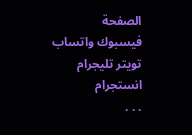الصفحة
فيسبوك واتساب تويتر تليجرام انستجرام
. . .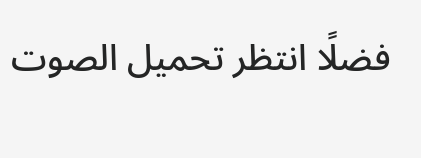فضلًا انتظر تحميل الصوت